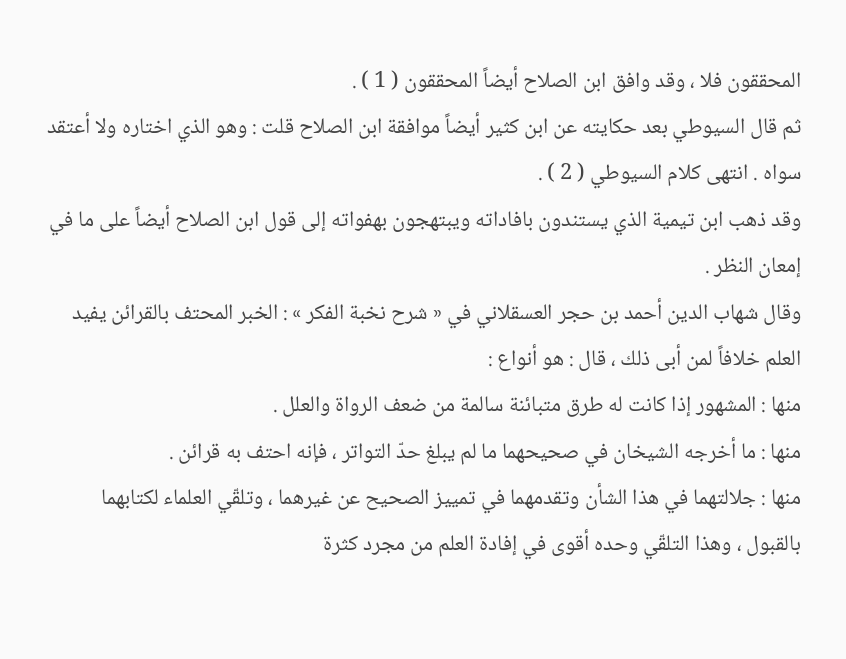المحققون فلا ، وقد وافق ابن الصلاح أيضاً المحققون ( 1 ) .
ثم قال السيوطي بعد حكايته عن ابن كثير أيضاً موافقة ابن الصلاح قلت : وهو الذي اختاره ولا أعتقد
سواه . انتهى كلام السيوطي ( 2 ) .
وقد ذهب ابن تيمية الذي يستندون بافاداته ويبتهجون بهفواته إلى قول ابن الصلاح أيضاً على ما في
إمعان النظر .
وقال شهاب الدين أحمد بن حجر العسقلاني في « شرح نخبة الفكر » : الخبر المحتف بالقرائن يفيد
العلم خلافاً لمن أبى ذلك ، قال : هو أنواع :
منها : المشهور إذا كانت له طرق متبائنة سالمة من ضعف الرواة والعلل .
منها : ما أخرجه الشيخان في صحيحهما ما لم يبلغ حدّ التواتر ، فإنه احتف به قرائن .
منها : جلالتهما في هذا الشأن وتقدمهما في تمييز الصحيح عن غيرهما ، وتلقّي العلماء لكتابهما
بالقبول ، وهذا التلقّي وحده أقوى في إفادة العلم من مجرد كثرة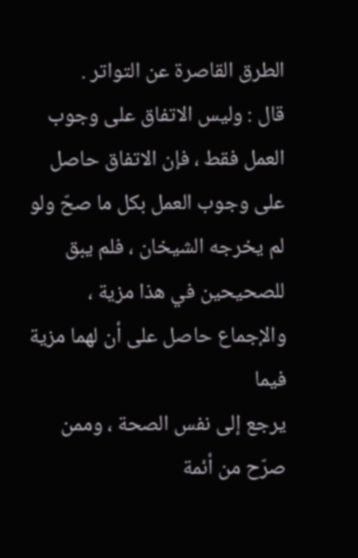الطرق القاصرة عن التواتر .
قال : وليس الاتفاق على وجوب العمل فقط ، فإن الاتفاق حاصل على وجوب العمل بكل ما صحّ ولو
لم يخرجه الشيخان ، فلم يبق للصحيحين في هذا مزية ، والإجماع حاصل على أن لهما مزية فيما
يرجع إلى نفس الصحة ، وممن صرّح من أئمة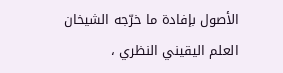الأصول بإفادة ما خرّجه الشيخان العلم اليقيني النظري ،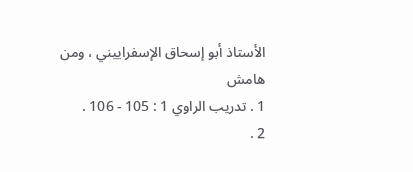الأستاذ أبو إسحاق الإسفراييني ، ومن
هامش
1 . تدريب الراوي 1 : 105 - 106 .
2 .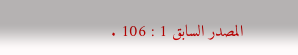المصدر السابق 1 : 106 .